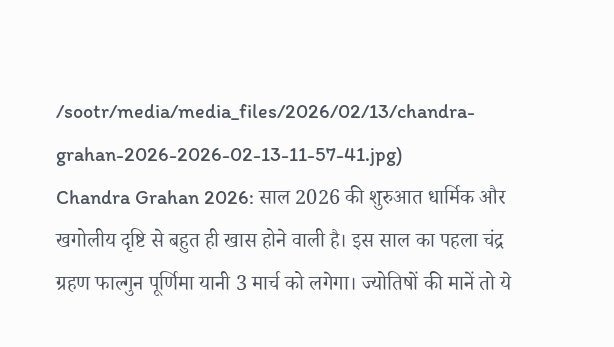/sootr/media/media_files/2026/02/13/chandra-grahan-2026-2026-02-13-11-57-41.jpg)
Chandra Grahan 2026: साल 2026 की शुरुआत धार्मिक और खगोलीय दृष्टि से बहुत ही खास होने वाली है। इस साल का पहला चंद्र ग्रहण फाल्गुन पूर्णिमा यानी 3 मार्च को लगेगा। ज्योतिषों की मानें तो ये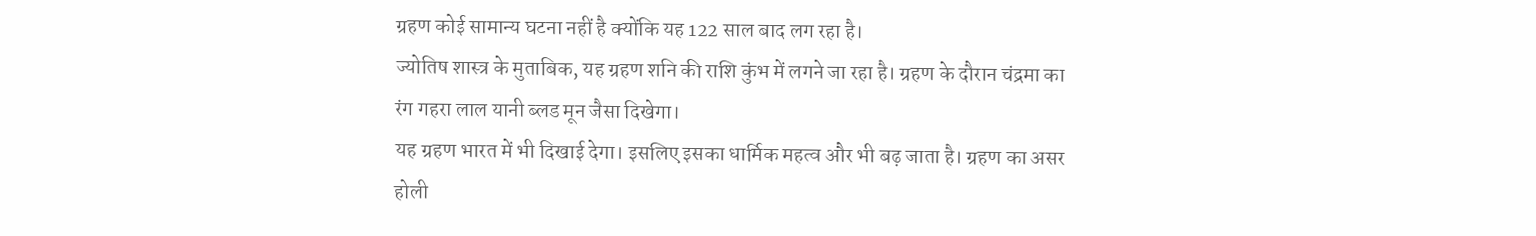ग्रहण कोई सामान्य घटना नहीं है क्योंकि यह 122 साल बाद लग रहा है।
ज्योतिष शास्त्र के मुताबिक, यह ग्रहण शनि की राशि कुंभ में लगने जा रहा है। ग्रहण के दौरान चंद्रमा का रंग गहरा लाल यानी ब्लड मून जैसा दिखेगा।
यह ग्रहण भारत में भी दिखाई देगा। इसलिए इसका धार्मिक महत्व और भी बढ़ जाता है। ग्रहण का असर होली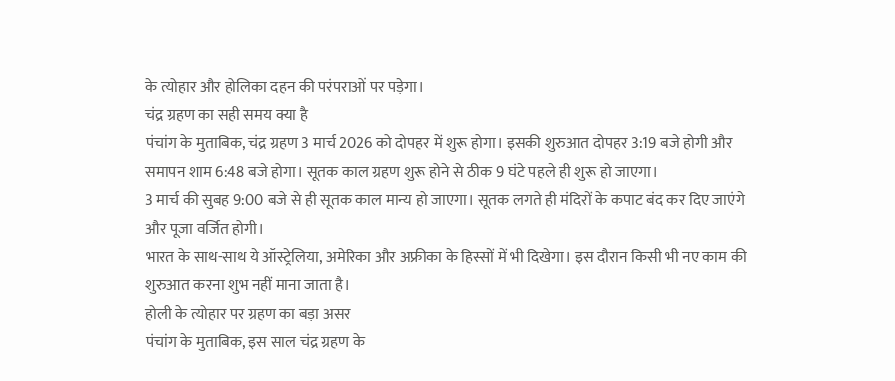के त्योहार और होलिका दहन की परंपराओं पर पड़ेगा।
चंद्र ग्रहण का सही समय क्या है
पंचांग के मुताबिक, चंद्र ग्रहण 3 मार्च 2026 को दोपहर में शुरू होगा। इसकी शुरुआत दोपहर 3:19 बजे होगी और समापन शाम 6:48 बजे होगा। सूतक काल ग्रहण शुरू होने से ठीक 9 घंटे पहले ही शुरू हो जाएगा।
3 मार्च की सुबह 9:00 बजे से ही सूतक काल मान्य हो जाएगा। सूतक लगते ही मंदिरों के कपाट बंद कर दिए जाएंगे और पूजा वर्जित होगी।
भारत के साथ-साथ ये ऑस्ट्रेलिया, अमेरिका और अफ्रीका के हिस्सों में भी दिखेगा। इस दौरान किसी भी नए काम की शुरुआत करना शुभ नहीं माना जाता है।
होली के त्योहार पर ग्रहण का बड़ा असर
पंचांग के मुताबिक, इस साल चंद्र ग्रहण के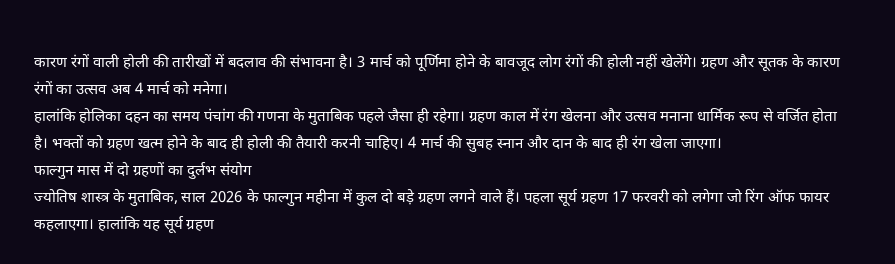कारण रंगों वाली होली की तारीखों में बदलाव की संभावना है। 3 मार्च को पूर्णिमा होने के बावजूद लोग रंगों की होली नहीं खेलेंगे। ग्रहण और सूतक के कारण रंगों का उत्सव अब 4 मार्च को मनेगा।
हालांकि होलिका दहन का समय पंचांग की गणना के मुताबिक पहले जैसा ही रहेगा। ग्रहण काल में रंग खेलना और उत्सव मनाना धार्मिक रूप से वर्जित होता है। भक्तों को ग्रहण खत्म होने के बाद ही होली की तैयारी करनी चाहिए। 4 मार्च की सुबह स्नान और दान के बाद ही रंग खेला जाएगा।
फाल्गुन मास में दो ग्रहणों का दुर्लभ संयोग
ज्योतिष शास्त्र के मुताबिक, साल 2026 के फाल्गुन महीना में कुल दो बड़े ग्रहण लगने वाले हैं। पहला सूर्य ग्रहण 17 फरवरी को लगेगा जो रिंग ऑफ फायर कहलाएगा। हालांकि यह सूर्य ग्रहण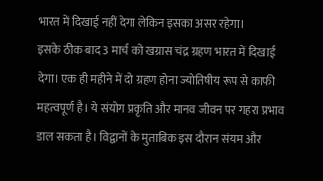भारत में दिखाई नहीं देगा लेकिन इसका असर रहेगा।
इसके ठीक बाद 3 मार्च को खग्रास चंद्र ग्रहण भारत में दिखाई देगा। एक ही महीने में दो ग्रहण होना ज्योतिषीय रूप से काफी महत्वपूर्ण है। ये संयोग प्रकृति और मानव जीवन पर गहरा प्रभाव डाल सकता है। विद्वानों के मुताबिक इस दौरान संयम और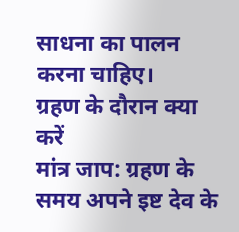साधना का पालन करना चाहिए।
ग्रहण के दौरान क्या करें
मांत्र जाप: ग्रहण के समय अपने इष्ट देव के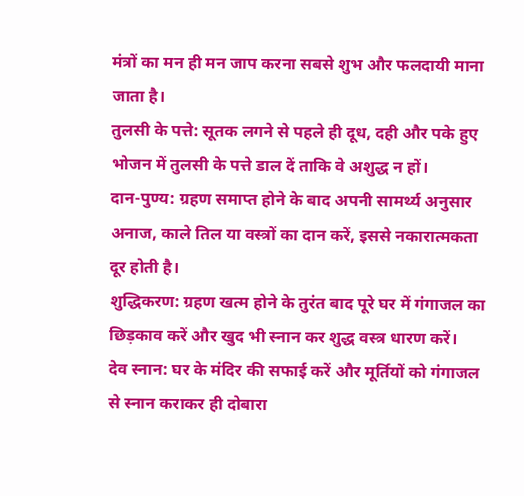मंत्रों का मन ही मन जाप करना सबसे शुभ और फलदायी माना जाता है।
तुलसी के पत्ते: सूतक लगने से पहले ही दूध, दही और पके हुए भोजन में तुलसी के पत्ते डाल दें ताकि वे अशुद्ध न हों।
दान-पुण्य: ग्रहण समाप्त होने के बाद अपनी सामर्थ्य अनुसार अनाज, काले तिल या वस्त्रों का दान करें, इससे नकारात्मकता दूर होती है।
शुद्धिकरण: ग्रहण खत्म होने के तुरंत बाद पूरे घर में गंगाजल का छिड़काव करें और खुद भी स्नान कर शुद्ध वस्त्र धारण करें।
देव स्नान: घर के मंदिर की सफाई करें और मूर्तियों को गंगाजल से स्नान कराकर ही दोबारा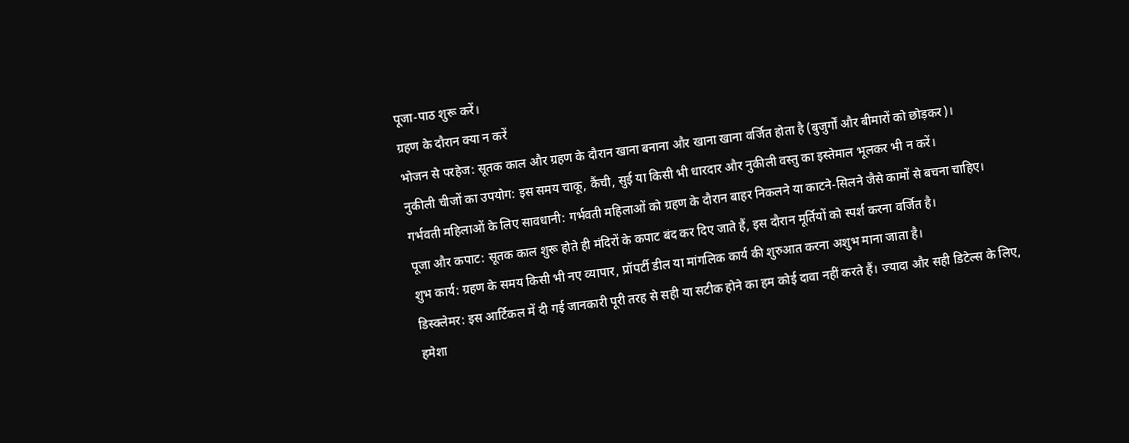पूजा-पाठ शुरू करें।
ग्रहण के दौरान क्या न करें
भोजन से परहेज: सूतक काल और ग्रहण के दौरान खाना बनाना और खाना खाना वर्जित होता है (बुजुर्गों और बीमारों को छोड़कर)।
नुकीली चीजों का उपयोग: इस समय चाकू, कैंची, सुई या किसी भी धारदार और नुकीली वस्तु का इस्तेमाल भूलकर भी न करें।
गर्भवती महिलाओं के लिए सावधानी: गर्भवती महिलाओं को ग्रहण के दौरान बाहर निकलने या काटने-सिलने जैसे कामों से बचना चाहिए।
पूजा और कपाट: सूतक काल शुरू होते ही मंदिरों के कपाट बंद कर दिए जाते हैं, इस दौरान मूर्तियों को स्पर्श करना वर्जित है।
शुभ कार्य: ग्रहण के समय किसी भी नए व्यापार, प्रॉपर्टी डील या मांगलिक कार्य की शुरुआत करना अशुभ माना जाता है।
डिस्क्लेमर: इस आर्टिकल में दी गई जानकारी पूरी तरह से सही या सटीक होने का हम कोई दावा नहीं करते हैं। ज्यादा और सही डिटेल्स के लिए, हमेशा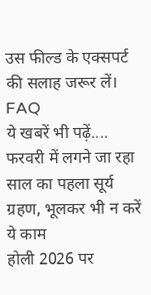उस फील्ड के एक्सपर्ट की सलाह जरूर लें।
FAQ
ये खबरें भी पढ़ें....
फरवरी में लगने जा रहा साल का पहला सूर्य ग्रहण, भूलकर भी न करें ये काम
होली 2026 पर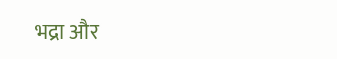भद्रा और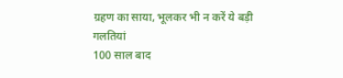ग्रहण का साया, भूलकर भी न करें ये बड़ी गलतियां
100 साल बाद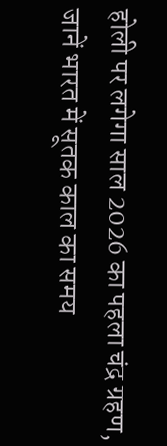होली पर लगेगा साल 2026 का पहला चंद्र ग्रहण, जानें भारत में सूतक काल का समय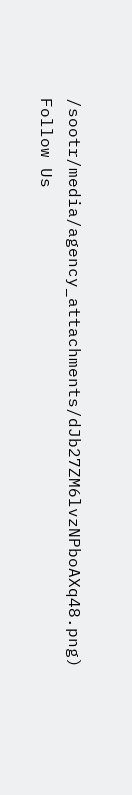/sootr/media/agency_attachments/dJb27ZM6lvzNPboAXq48.png)
Follow Us